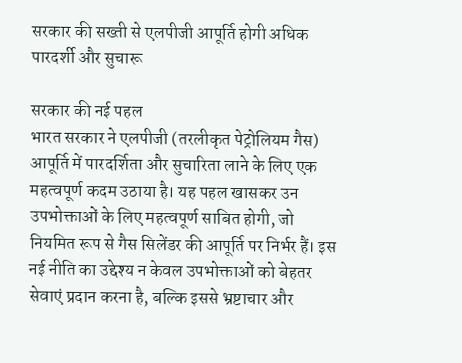सरकार की सख्ती से एलपीजी आपूर्ति होगी अधिक पारदर्शी और सुचारू

सरकार की नई पहल
भारत सरकार ने एलपीजी (तरलीकृत पेट्रोलियम गैस) आपूर्ति में पारदर्शिता और सुचारिता लाने के लिए एक महत्वपूर्ण कदम उठाया है। यह पहल खासकर उन उपभोक्ताओं के लिए महत्वपूर्ण साबित होगी, जो नियमित रूप से गैस सिलेंडर की आपूर्ति पर निर्भर हैं। इस नई नीति का उद्देश्य न केवल उपभोक्ताओं को बेहतर सेवाएं प्रदान करना है, बल्कि इससे भ्रष्टाचार और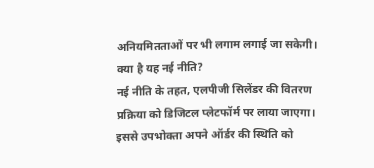अनियमितताओं पर भी लगाम लगाई जा सकेगी।
क्या है यह नई नीति?
नई नीति के तहत, एलपीजी सिलेंडर की वितरण प्रक्रिया को डिजिटल प्लेटफॉर्म पर लाया जाएगा। इससे उपभोक्ता अपने ऑर्डर की स्थिति को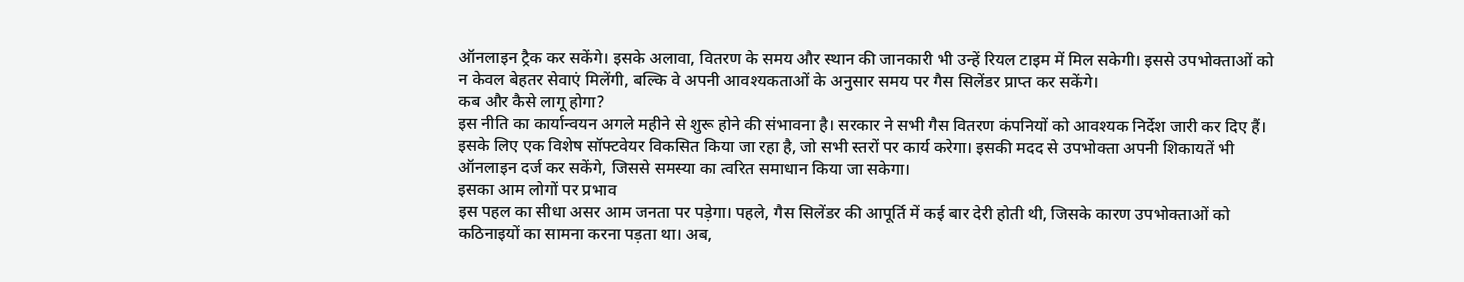ऑनलाइन ट्रैक कर सकेंगे। इसके अलावा, वितरण के समय और स्थान की जानकारी भी उन्हें रियल टाइम में मिल सकेगी। इससे उपभोक्ताओं को न केवल बेहतर सेवाएं मिलेंगी, बल्कि वे अपनी आवश्यकताओं के अनुसार समय पर गैस सिलेंडर प्राप्त कर सकेंगे।
कब और कैसे लागू होगा?
इस नीति का कार्यान्वयन अगले महीने से शुरू होने की संभावना है। सरकार ने सभी गैस वितरण कंपनियों को आवश्यक निर्देश जारी कर दिए हैं। इसके लिए एक विशेष सॉफ्टवेयर विकसित किया जा रहा है, जो सभी स्तरों पर कार्य करेगा। इसकी मदद से उपभोक्ता अपनी शिकायतें भी ऑनलाइन दर्ज कर सकेंगे, जिससे समस्या का त्वरित समाधान किया जा सकेगा।
इसका आम लोगों पर प्रभाव
इस पहल का सीधा असर आम जनता पर पड़ेगा। पहले, गैस सिलेंडर की आपूर्ति में कई बार देरी होती थी, जिसके कारण उपभोक्ताओं को कठिनाइयों का सामना करना पड़ता था। अब,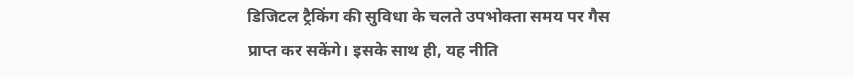डिजिटल ट्रैकिंग की सुविधा के चलते उपभोक्ता समय पर गैस प्राप्त कर सकेंगे। इसके साथ ही, यह नीति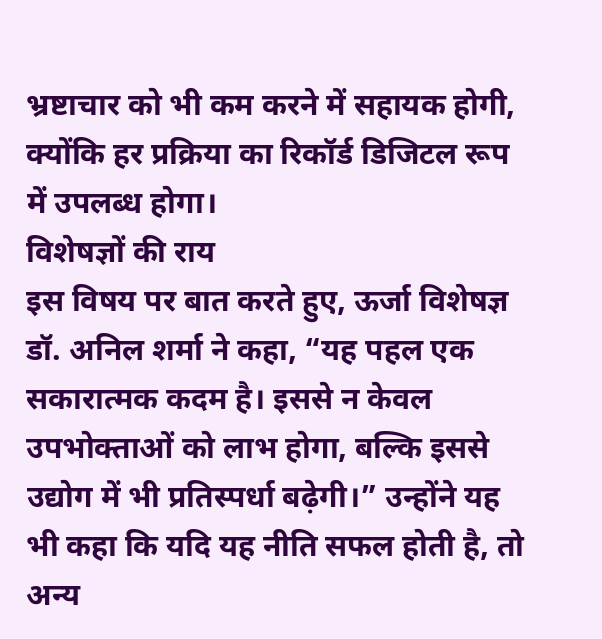भ्रष्टाचार को भी कम करने में सहायक होगी, क्योंकि हर प्रक्रिया का रिकॉर्ड डिजिटल रूप में उपलब्ध होगा।
विशेषज्ञों की राय
इस विषय पर बात करते हुए, ऊर्जा विशेषज्ञ डॉ. अनिल शर्मा ने कहा, “यह पहल एक सकारात्मक कदम है। इससे न केवल उपभोक्ताओं को लाभ होगा, बल्कि इससे उद्योग में भी प्रतिस्पर्धा बढ़ेगी।” उन्होंने यह भी कहा कि यदि यह नीति सफल होती है, तो अन्य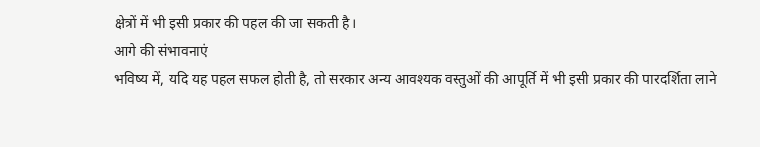क्षेत्रों में भी इसी प्रकार की पहल की जा सकती है।
आगे की संभावनाएं
भविष्य में, यदि यह पहल सफल होती है, तो सरकार अन्य आवश्यक वस्तुओं की आपूर्ति में भी इसी प्रकार की पारदर्शिता लाने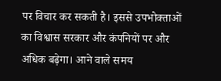पर विचार कर सकती है। इससे उपभोक्ताओं का विश्वास सरकार और कंपनियों पर और अधिक बढ़ेगा। आने वाले समय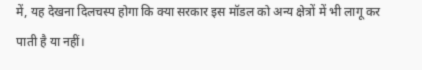में, यह देखना दिलचस्प होगा कि क्या सरकार इस मॉडल को अन्य क्षेत्रों में भी लागू कर पाती है या नहीं।